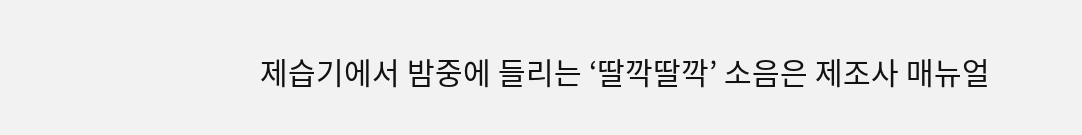제습기에서 밤중에 들리는 ‘딸깍딸깍’ 소음은 제조사 매뉴얼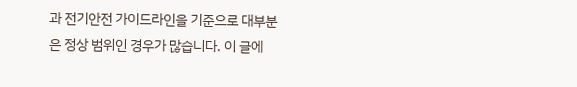과 전기안전 가이드라인을 기준으로 대부분은 정상 범위인 경우가 많습니다. 이 글에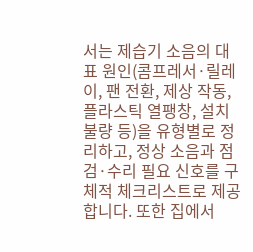서는 제습기 소음의 대표 원인(콤프레서·릴레이, 팬 전환, 제상 작동, 플라스틱 열팽창, 설치 불량 등)을 유형별로 정리하고, 정상 소음과 점검·수리 필요 신호를 구체적 체크리스트로 제공합니다. 또한 집에서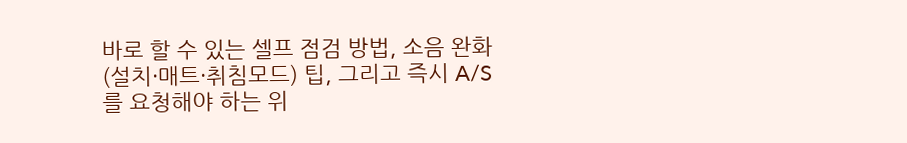바로 할 수 있는 셀프 점검 방법, 소음 완화(설치·매트·취침모드) 팁, 그리고 즉시 A/S를 요청해야 하는 위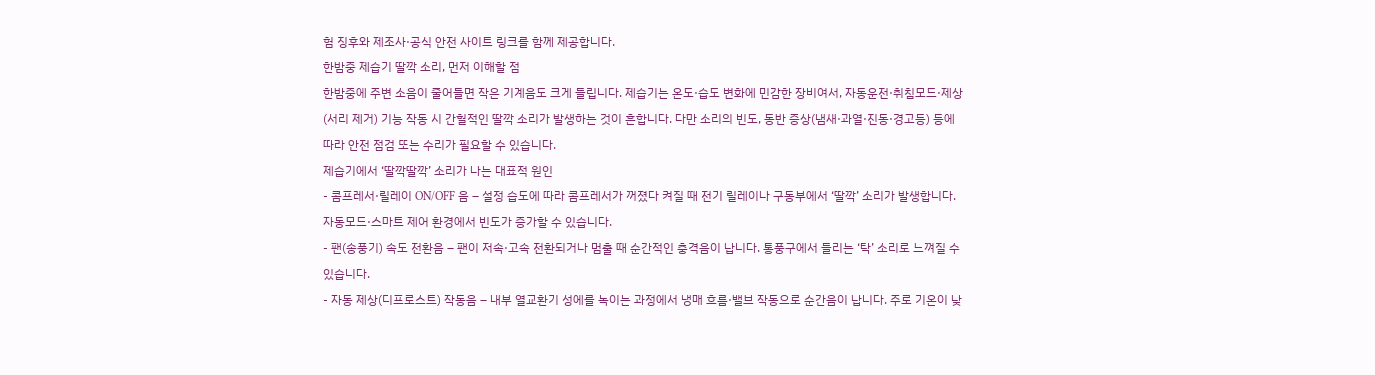험 징후와 제조사·공식 안전 사이트 링크를 함께 제공합니다.
한밤중 제습기 딸깍 소리, 먼저 이해할 점
한밤중에 주변 소음이 줄어들면 작은 기계음도 크게 들립니다. 제습기는 온도·습도 변화에 민감한 장비여서, 자동운전·취침모드·제상(서리 제거) 기능 작동 시 간헐적인 딸깍 소리가 발생하는 것이 흔합니다. 다만 소리의 빈도, 동반 증상(냄새·과열·진동·경고등) 등에 따라 안전 점검 또는 수리가 필요할 수 있습니다.
제습기에서 ‘딸깍딸깍’ 소리가 나는 대표적 원인
- 콤프레서·릴레이 ON/OFF 음 – 설정 습도에 따라 콤프레서가 꺼졌다 켜질 때 전기 릴레이나 구동부에서 ‘딸깍’ 소리가 발생합니다. 자동모드·스마트 제어 환경에서 빈도가 증가할 수 있습니다.
- 팬(송풍기) 속도 전환음 – 팬이 저속·고속 전환되거나 멈출 때 순간적인 충격음이 납니다. 통풍구에서 들리는 ‘탁’ 소리로 느껴질 수 있습니다.
- 자동 제상(디프로스트) 작동음 – 내부 열교환기 성에를 녹이는 과정에서 냉매 흐름·밸브 작동으로 순간음이 납니다. 주로 기온이 낮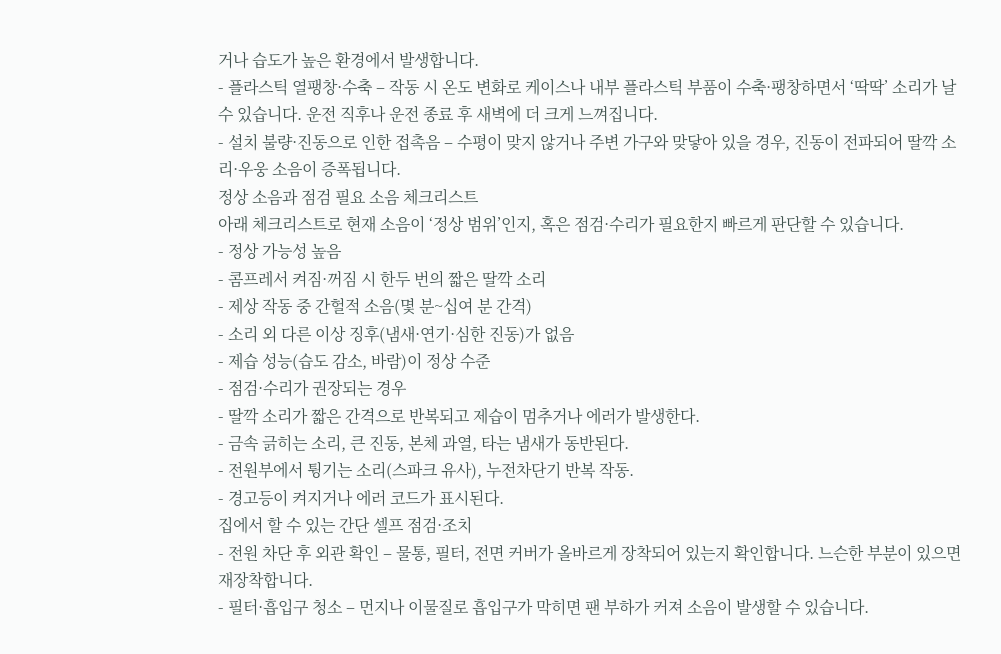거나 습도가 높은 환경에서 발생합니다.
- 플라스틱 열팽창·수축 – 작동 시 온도 변화로 케이스나 내부 플라스틱 부품이 수축·팽창하면서 ‘딱딱’ 소리가 날 수 있습니다. 운전 직후나 운전 종료 후 새벽에 더 크게 느껴집니다.
- 설치 불량·진동으로 인한 접촉음 – 수평이 맞지 않거나 주변 가구와 맞닿아 있을 경우, 진동이 전파되어 딸깍 소리·우웅 소음이 증폭됩니다.
정상 소음과 점검 필요 소음 체크리스트
아래 체크리스트로 현재 소음이 ‘정상 범위’인지, 혹은 점검·수리가 필요한지 빠르게 판단할 수 있습니다.
- 정상 가능성 높음
- 콤프레서 켜짐·꺼짐 시 한두 번의 짧은 딸깍 소리
- 제상 작동 중 간헐적 소음(몇 분~십여 분 간격)
- 소리 외 다른 이상 징후(냄새·연기·심한 진동)가 없음
- 제습 성능(습도 감소, 바람)이 정상 수준
- 점검·수리가 권장되는 경우
- 딸깍 소리가 짧은 간격으로 반복되고 제습이 멈추거나 에러가 발생한다.
- 금속 긁히는 소리, 큰 진동, 본체 과열, 타는 냄새가 동반된다.
- 전원부에서 튕기는 소리(스파크 유사), 누전차단기 반복 작동.
- 경고등이 켜지거나 에러 코드가 표시된다.
집에서 할 수 있는 간단 셀프 점검·조치
- 전원 차단 후 외관 확인 – 물통, 필터, 전면 커버가 올바르게 장착되어 있는지 확인합니다. 느슨한 부분이 있으면 재장착합니다.
- 필터·흡입구 청소 – 먼지나 이물질로 흡입구가 막히면 팬 부하가 커져 소음이 발생할 수 있습니다.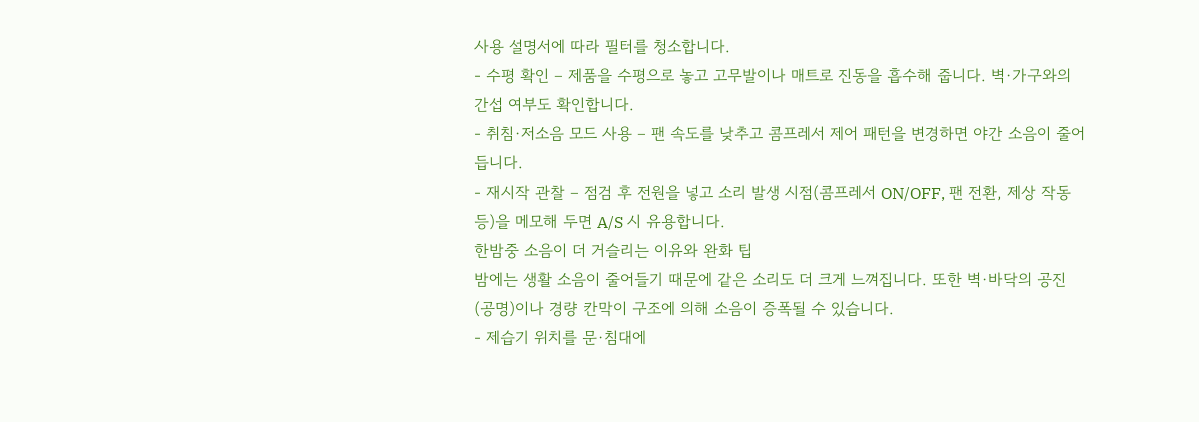사용 설명서에 따라 필터를 청소합니다.
- 수평 확인 – 제품을 수평으로 놓고 고무발이나 매트로 진동을 흡수해 줍니다. 벽·가구와의 간섭 여부도 확인합니다.
- 취침·저소음 모드 사용 – 팬 속도를 낮추고 콤프레서 제어 패턴을 변경하면 야간 소음이 줄어듭니다.
- 재시작 관찰 – 점검 후 전원을 넣고 소리 발생 시점(콤프레서 ON/OFF, 팬 전환, 제상 작동 등)을 메모해 두면 A/S 시 유용합니다.
한밤중 소음이 더 거슬리는 이유와 완화 팁
밤에는 생활 소음이 줄어들기 때문에 같은 소리도 더 크게 느껴집니다. 또한 벽·바닥의 공진(공명)이나 경량 칸막이 구조에 의해 소음이 증폭될 수 있습니다.
- 제습기 위치를 문·침대에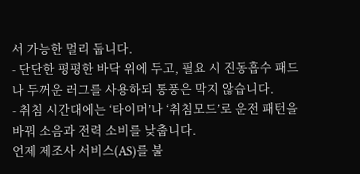서 가능한 멀리 둡니다.
- 단단한 평평한 바닥 위에 두고, 필요 시 진동흡수 패드나 두꺼운 러그를 사용하되 통풍은 막지 않습니다.
- 취침 시간대에는 ‘타이머’나 ‘취침모드’로 운전 패턴을 바꿔 소음과 전력 소비를 낮춥니다.
언제 제조사 서비스(AS)를 불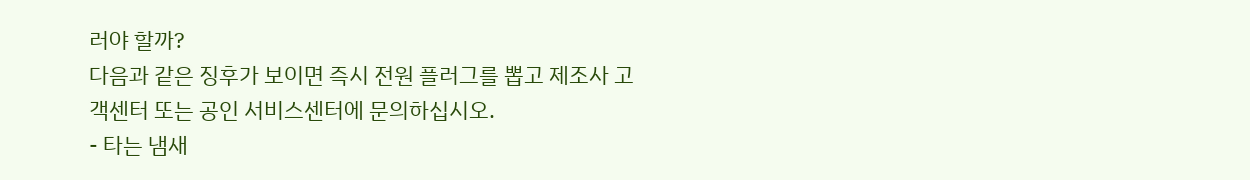러야 할까?
다음과 같은 징후가 보이면 즉시 전원 플러그를 뽑고 제조사 고객센터 또는 공인 서비스센터에 문의하십시오.
- 타는 냄새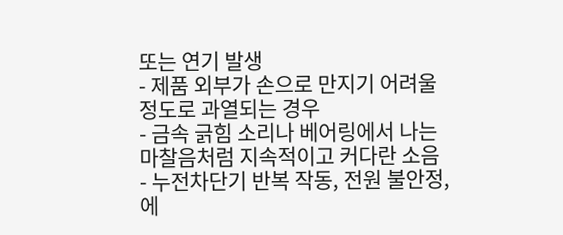또는 연기 발생
- 제품 외부가 손으로 만지기 어려울 정도로 과열되는 경우
- 금속 긁힘 소리나 베어링에서 나는 마찰음처럼 지속적이고 커다란 소음
- 누전차단기 반복 작동, 전원 불안정, 에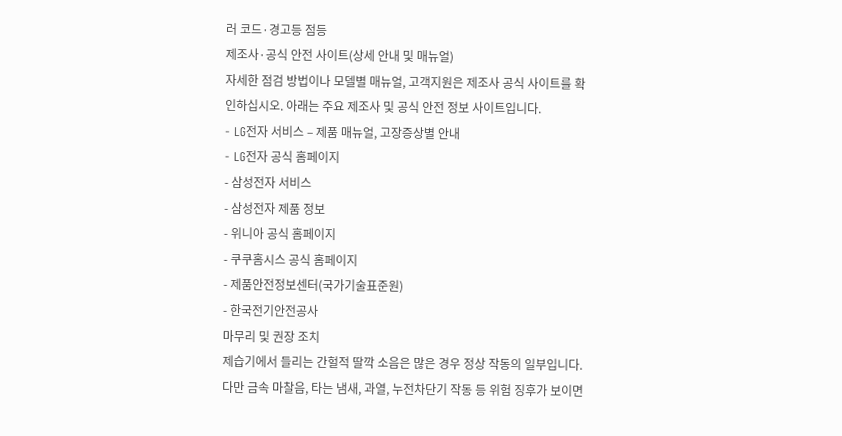러 코드·경고등 점등
제조사·공식 안전 사이트(상세 안내 및 매뉴얼)
자세한 점검 방법이나 모델별 매뉴얼, 고객지원은 제조사 공식 사이트를 확인하십시오. 아래는 주요 제조사 및 공식 안전 정보 사이트입니다.
- LG전자 서비스 – 제품 매뉴얼, 고장증상별 안내
- LG전자 공식 홈페이지
- 삼성전자 서비스
- 삼성전자 제품 정보
- 위니아 공식 홈페이지
- 쿠쿠홈시스 공식 홈페이지
- 제품안전정보센터(국가기술표준원)
- 한국전기안전공사
마무리 및 권장 조치
제습기에서 들리는 간헐적 딸깍 소음은 많은 경우 정상 작동의 일부입니다. 다만 금속 마찰음, 타는 냄새, 과열, 누전차단기 작동 등 위험 징후가 보이면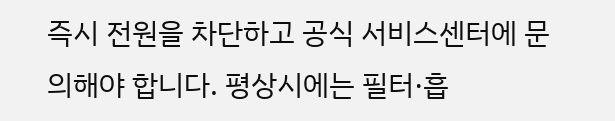즉시 전원을 차단하고 공식 서비스센터에 문의해야 합니다. 평상시에는 필터·흡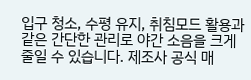입구 청소, 수평 유지, 취침모드 활용과 같은 간단한 관리로 야간 소음을 크게 줄일 수 있습니다. 제조사 공식 매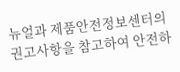뉴얼과 제품안전정보센터의 권고사항을 참고하여 안전하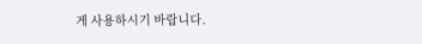게 사용하시기 바랍니다.